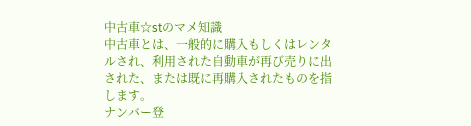中古車☆stのマメ知識
中古車とは、一般的に購入もしくはレンタルされ、利用された自動車が再び売りに出された、または既に再購入されたものを指します。
ナンバー登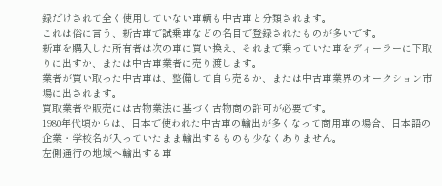録だけされて全く使用していない車輌も中古車と分類されます。
これは俗に言う、新古車で試乗車などの名目で登録されたものが多いです。
新車を購入した所有者は次の車に買い換え、それまで乗っていた車をディーラーに下取りに出すか、または中古車業者に売り渡します。
業者が買い取った中古車は、整備して自ら売るか、または中古車業界のオークション市場に出されます。
買取業者や販売には古物業法に基づく古物商の許可が必要です。
1980年代頃からは、日本で使われた中古車の輸出が多くなって商用車の場合、日本語の企業・学校名が入っていたまま輸出するものも少なくありません。
左側通行の地域へ輸出する車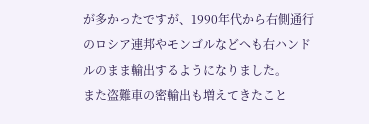が多かったですが、1990年代から右側通行のロシア連邦やモンゴルなどへも右ハンドルのまま輸出するようになりました。
また盗難車の密輸出も増えてきたこと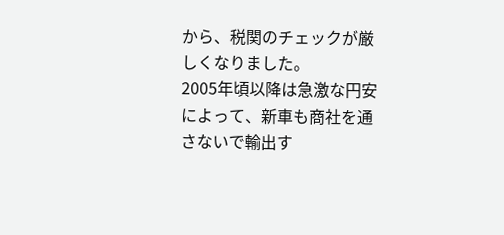から、税関のチェックが厳しくなりました。
2005年頃以降は急激な円安によって、新車も商社を通さないで輸出す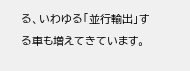る、いわゆる「並行輸出」する車も増えてきています。